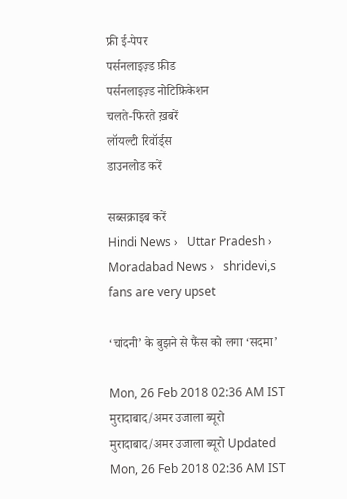फ्री ई-पेपर
पर्सनलाइज़्ड फ़ीड
पर्सनलाइज़्ड नोटिफ़िकेशन
चलते-फिरते ख़बरें
लॉयल्टी रिवॉर्ड्स
डाउनलोड करें

सब्सक्राइब करें
Hindi News ›   Uttar Pradesh ›   Moradabad News ›   shridevi,s fans are very upset

‘चांदनी’ के बुझने से फैंस को लगा ‘सदमा’

Mon, 26 Feb 2018 02:36 AM IST
मुरादाबाद/अमर उजाला ब्यूरो
मुरादाबाद/अमर उजाला ब्यूरो Updated Mon, 26 Feb 2018 02:36 AM IST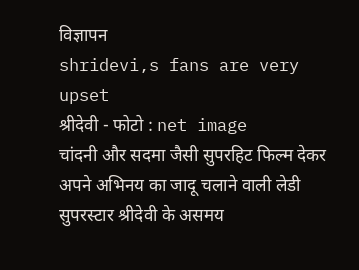विज्ञापन
shridevi,s fans are very upset
श्रीदेवी - फोटो : net image
चांदनी और सदमा जैसी सुपरहिट फिल्म देकर अपने अभिनय का जादू चलाने वाली लेडी सुपरस्टार श्रीदेवी के असमय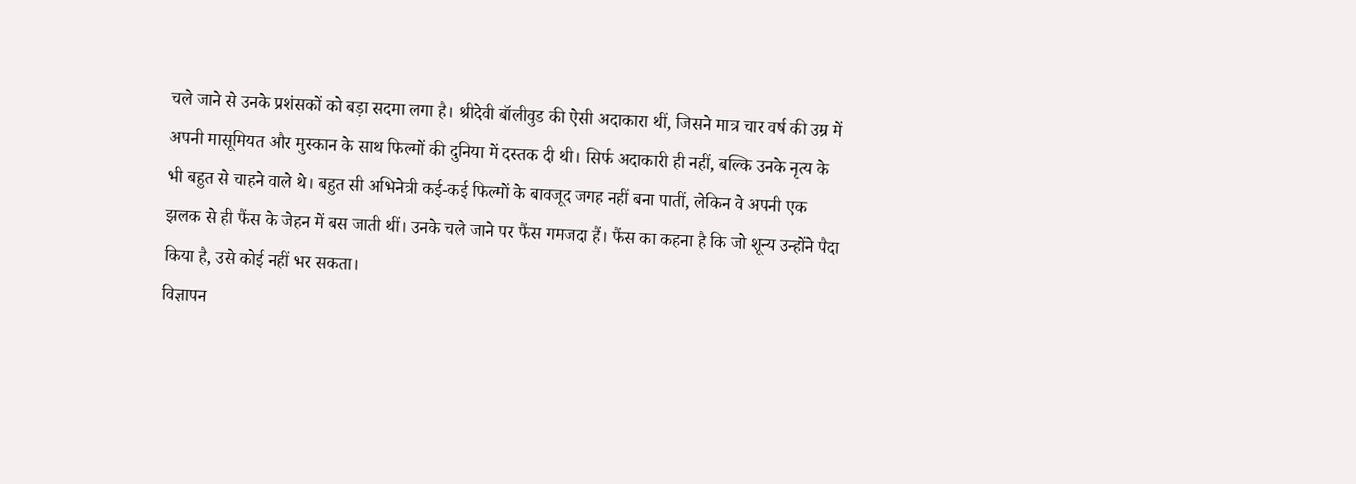चले जाने से उनके प्रशंसकों को बड़ा सदमा लगा है। श्रीदेवी बॉलीवुड की ऐसी अदाकारा थीं, जिसने मात्र चार वर्ष की उम्र में अपनी मासूमियत और मुस्कान के साथ फिल्मों की दुनिया में दस्तक दी थी। सिर्फ अदाकारी ही नहीं, बल्कि उनके नृत्य के भी बहुत से चाहने वाले थे। बहुत सी अभिनेत्री कई-कई फिल्मों के बावजूद जगह नहीं बना पातीं, लेकिन वे अपनी एक झलक से ही फैंस के जेहन में बस जाती थीं। उनके चले जाने पर फैंस गमजदा हैं। फैंस का कहना है कि जो शून्य उन्होंने पैदा किया है, उसे कोई नहीं भर सकता।
विज्ञापन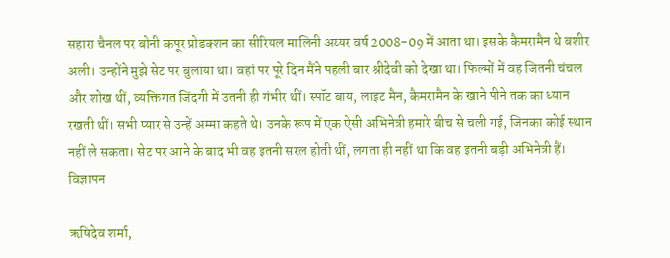सहारा चैनल पर बोनी कपूर प्रोडक्शन का सीरियल मालिनी अय्यर वर्ष 2008-09 में आता था। इसके कैमरामैन थे बशीर अली। उन्होंने मुझे सेट पर बुलाया था। वहां पर पूरे दिन मैंने पहली बार श्रीदेवी को देखा था। फिल्मों में वह जितनी चंचल और शोख थीं, व्यक्तिगत जिंदगी में उतनी ही गंभीर थीं। स्पॉट बाय, लाइट मैन, कैमरामैन के खाने पीने तक का ध्यान रखती थीं। सभी प्यार से उन्हें अम्मा कहते थे। उनके रूप में एक ऐसी अभिनेत्री हमारे बीच से चली गई, जिनका कोई स्थान नहीं ले सकता। सेट पर आने के बाद भी वह इतनी सरल होती थीं, लगता ही नहीं था कि वह इतनी बड़ी अभिनेत्री हैं।
विज्ञापन

ऋषिदेव शर्मा,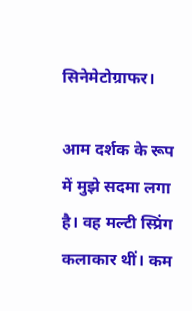सिनेमेटोग्राफर।

आम दर्शक के रूप में मुझे सदमा लगा है। वह मल्टी स्प्रिंग कलाकार थीं। कम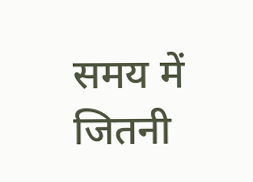समय में जितनी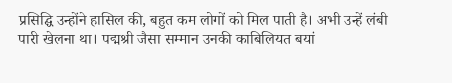प्रसिद्घि उन्होंने हासिल की, बहुत कम लोगों को मिल पाती है। अभी उन्हें लंबी पारी खेलना था। पद्मश्री जैसा सम्मान उनकी काबिलियत बयां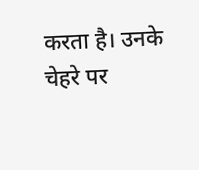करता है। उनके चेहरे पर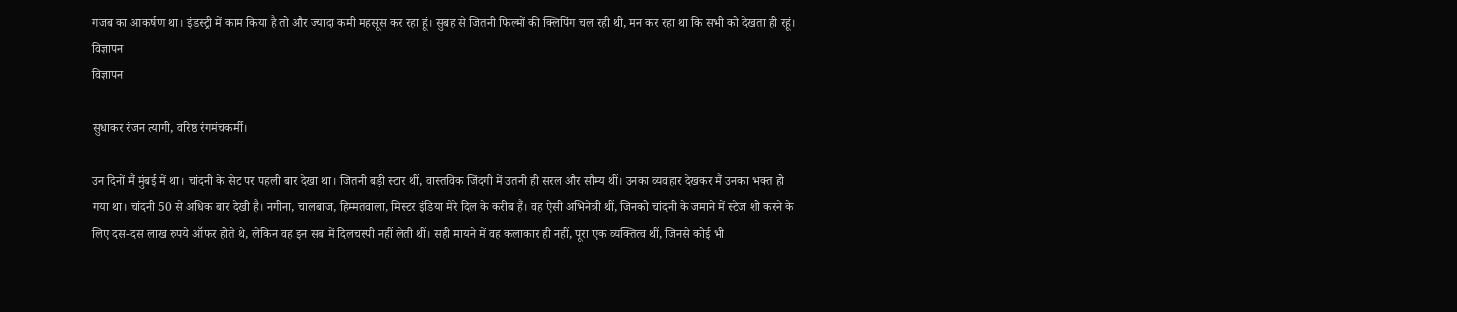गजब का आकर्षण था। इंडस्ट्री में काम किया है तो और ज्यादा कमी महसूस कर रहा हूं। सुबह से जितनी फिल्मों की क्लिपिंग चल रही थी, मन कर रहा था कि सभी को देखता ही रहूं।
विज्ञापन
विज्ञापन

सुधाकर रंजन त्यागी, वरिष्ठ रंगमंचकर्मी।

उन दिनों मैं मुंबई में था। चांदनी के सेट पर पहली बार देखा था। जितनी बड़ी स्टार थीं, वास्तविक जिंदगी में उतनी ही सरल और सौम्य थीं। उनका व्यवहार देखकर मैं उनका भक्त हो गया था। चांदनी 50 से अधिक बार देखी है। नगीना, चालबाज, हिम्मतवाला, मिस्टर इंडिया मेरे दिल के करीब हैं। वह ऐसी अभिनेत्री थीं, जिनको चांदनी के जमाने में स्टेज शो करने के लिए दस-दस लाख रुपये ऑफर होते थे, लेकिन वह इन सब में दिलचस्पी नहीं लेती थीं। सही मायने में वह कलाकार ही नहीं, पूरा एक व्यक्तित्व थीं, जिनसे कोई भी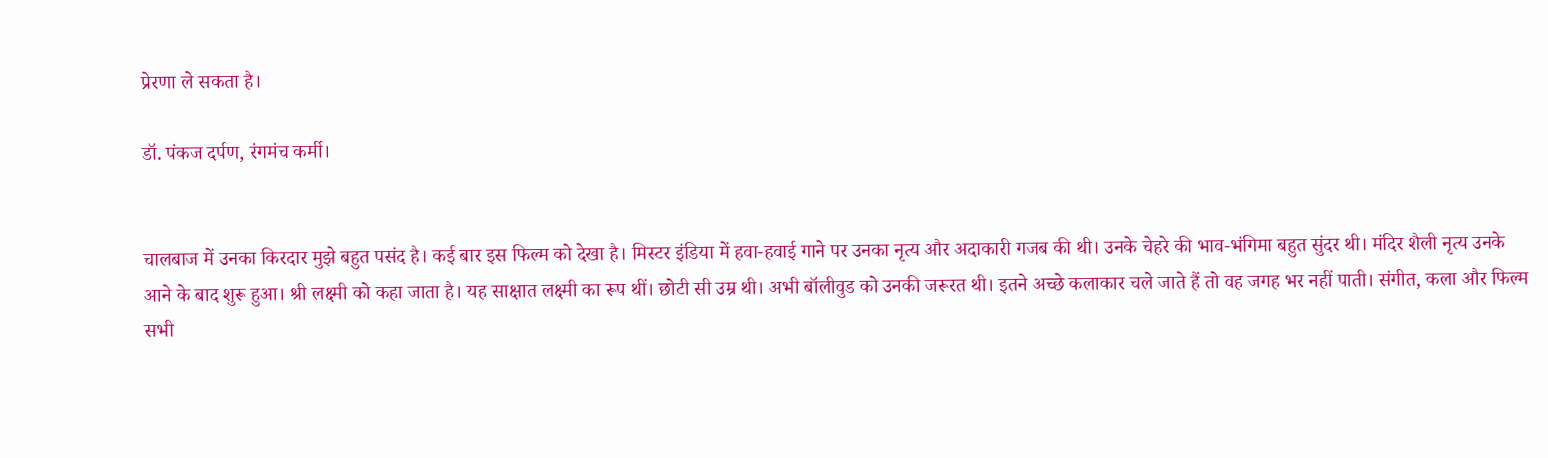प्रेरणा ले सकता है।

डॉ. पंकज दर्पण, रंगमंच कर्मी।


चालबाज में उनका किरदार मुझे बहुत पसंद है। कई बार इस फिल्म को देखा है। मिस्टर इंडिया में हवा-हवाई गाने पर उनका नृत्य और अदाकारी गजब की थी। उनके चेहरे की भाव-भंगिमा बहुत सुंदर थी। मंदिर शैली नृत्य उनके आने के बाद शुरू हुआ। श्री लक्ष्मी को कहा जाता है। यह साक्षात लक्ष्मी का रूप थीं। छोटी सी उम्र थी। अभी बॉलीवुड को उनकी जरूरत थी। इतने अच्छे कलाकार चले जाते हैं तो वह जगह भर नहीं पाती। संगीत, कला और फिल्म सभी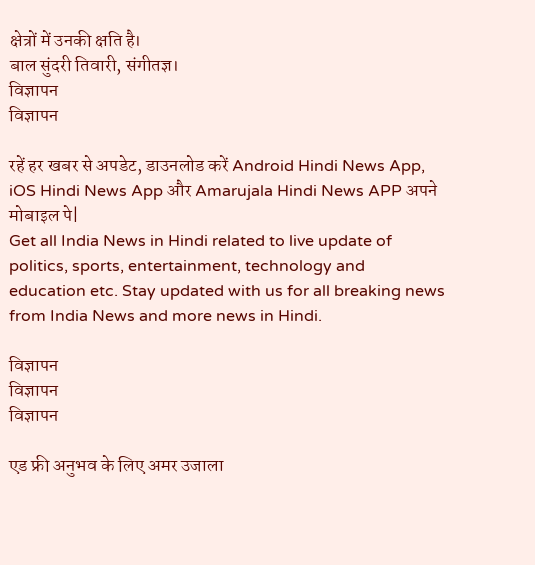क्षेत्रों में उनकी क्षति है।
बाल सुंदरी तिवारी, संगीतज्ञ।
विज्ञापन
विज्ञापन

रहें हर खबर से अपडेट, डाउनलोड करें Android Hindi News App, iOS Hindi News App और Amarujala Hindi News APP अपने मोबाइल पे|
Get all India News in Hindi related to live update of politics, sports, entertainment, technology and education etc. Stay updated with us for all breaking news from India News and more news in Hindi.

विज्ञापन
विज्ञापन
विज्ञापन

एड फ्री अनुभव के लिए अमर उजाला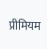प्रीमियम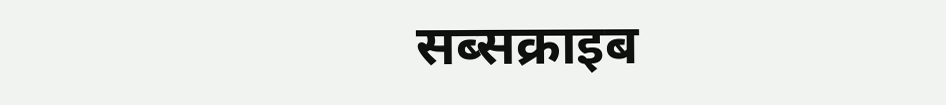सब्सक्राइब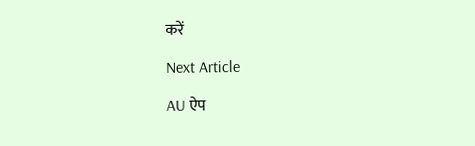करें

Next Article

AU ऐप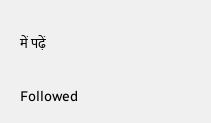में पढ़ें

Followed